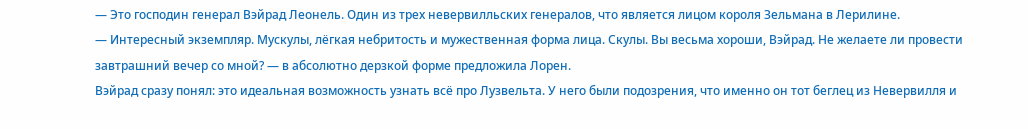— Это господин генерал Вэйрад Леонель. Один из трех невервилльских генералов, что является лицом короля Зельмана в Лерилине.
— Интересный экземпляр. Мускулы, лёгкая небритость и мужественная форма лица. Скулы. Вы весьма хороши, Вэйрад. Не желаете ли провести завтрашний вечер со мной? — в абсолютно дерзкой форме предложила Лорен.
Вэйрад сразу понял: это идеальная возможность узнать всё про Лузвельта. У него были подозрения, что именно он тот беглец из Невервилля и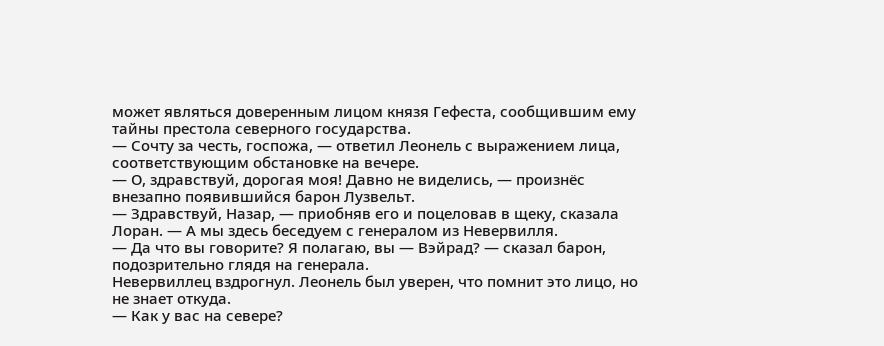может являться доверенным лицом князя Гефеста, сообщившим ему тайны престола северного государства.
— Сочту за честь, госпожа, — ответил Леонель с выражением лица, соответствующим обстановке на вечере.
— О, здравствуй, дорогая моя! Давно не виделись, — произнёс внезапно появившийся барон Лузвельт.
— Здравствуй, Назар, — приобняв его и поцеловав в щеку, сказала Лоран. — А мы здесь беседуем с генералом из Невервилля.
— Да что вы говорите? Я полагаю, вы — Вэйрад? — сказал барон, подозрительно глядя на генерала.
Невервиллец вздрогнул. Леонель был уверен, что помнит это лицо, но не знает откуда.
— Как у вас на севере?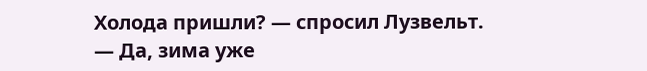Холода пришли? — спросил Лузвельт.
— Да, зима уже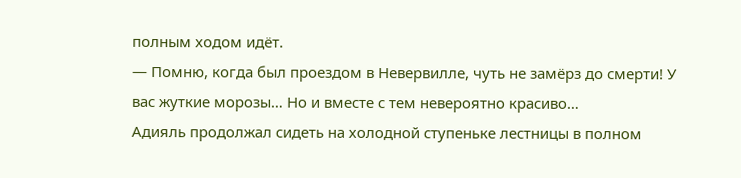полным ходом идёт.
— Помню, когда был проездом в Невервилле, чуть не замёрз до смерти! У вас жуткие морозы… Но и вместе с тем невероятно красиво…
Адияль продолжал сидеть на холодной ступеньке лестницы в полном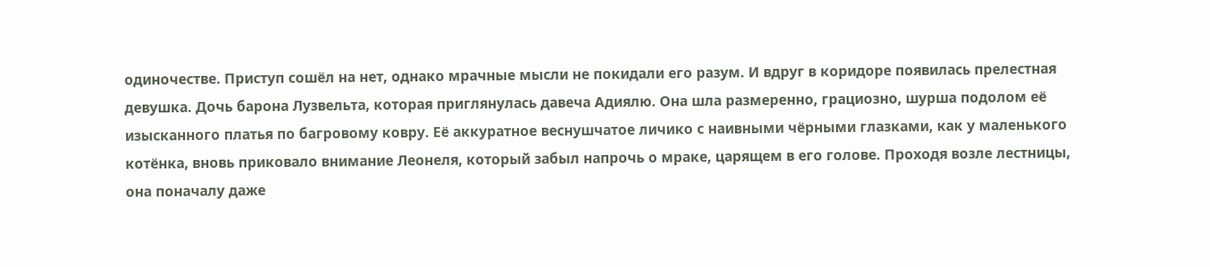одиночестве. Приступ сошёл на нет, однако мрачные мысли не покидали его разум. И вдруг в коридоре появилась прелестная девушка. Дочь барона Лузвельта, которая приглянулась давеча Адиялю. Она шла размеренно, грациозно, шурша подолом её изысканного платья по багровому ковру. Её аккуратное веснушчатое личико с наивными чёрными глазками, как у маленького котёнка, вновь приковало внимание Леонеля, который забыл напрочь о мраке, царящем в его голове. Проходя возле лестницы, она поначалу даже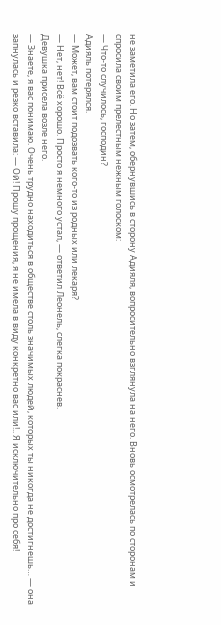не заметила его. Но затем, обернувшись в сторону Адияля, вопросительно взглянула на него. Вновь осмотрелась по сторонам и спросила своим прелестным нежным голоском:
— Что-то случилось, господин?
Адияль потерялся.
— Может, вам стоит подозвать кого-то из родных или лекаря?
— Нет, нет! Всё хорошо. Просто я немного устал, — ответил Леонель, слегка покраснев.
Девушка присела возле него.
— Знаете, я вас понимаю. Очень трудно находиться в обществе столь значимых людей, которых ты никогда не достигнешь… — она запнулась и резко вставила: — Ой! Прошу прощения, я не имела в виду конкретно вас или!.. Я исключительно про себя!